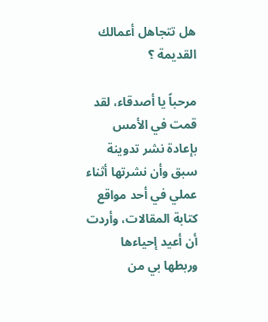هل تتجاهل أعمالك القديمة ؟

مرحباً يا أصدقاء، لقد قمت في الأمس بإعادة نشر تدوينة سبق وأن نشرتها أثناء عملي في أحد مواقع كتابة المقالات، وأردت أن أعيد إحياءها وربطها بي من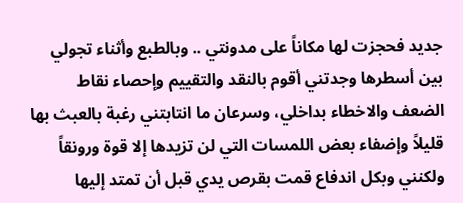جديد فحجزت لها مكاناً على مدونتي .. وبالطبع وأثناء تجولي بين أسطرها وجدتني أقوم بالنقد والتقييم وإحصاء نقاط الضعف والاخطاء بداخلي، وسرعان ما انتابتني رغبة بالعبث بها قليلاً وإضفاء بعض اللمسات التي لن تزيدها إلا قوة ورونقاً ولكنني وبكل اندفاع قمت بقرص يدي قبل أن تمتد إليها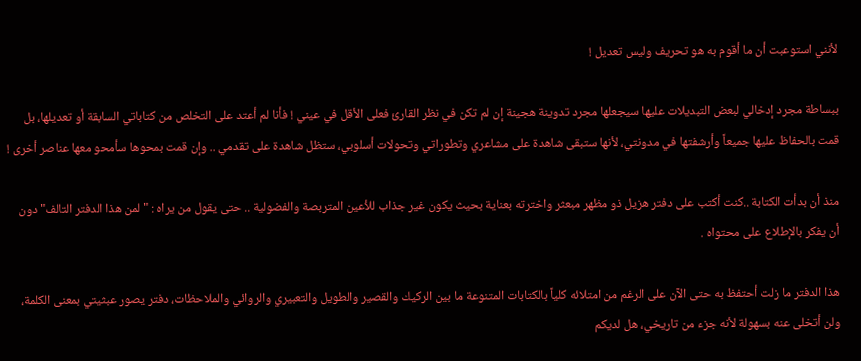لأنني استوعبت أن ما أقوم به هو تحريف وليس تعديل !

ببساطة مجرد إدخالي لبعض التبديلات عليها سيجعلها مجرد تدوينة هجينة إن لم تكن في نظر القارئ فعلى الأقل في عيني ! فأنا لم أعتد على التخلص من كتاباتي السابقة أو تعديلها، بل قمت بالحفاظ عليها جميعاً وأرشفتها في مدونتي، لأنها ستبقى شاهدة على مشاعري وتطوراتي وتحولات أسلوبي، ستظل شاهدة على تقدمي .. وإن قمت بمحوها سأمحو معها عناصر أخرى !

منذ أن بدأت الكتابة ..كنت أكتب على دفتر هزيل ذو مظهر مبعثر واخترته بعناية بحيث يكون غير جذاب للأعين المتربصة والفضولية .. حتى يقول من يراه : "لمن هذا الدفتر التالف" دون أن يفكر بالإطلاع على محتواه .

هذا الدفتر ما زلت أحتفظ به حتى الآن على الرغم من امتلائه كلياً بالكتابات المتنوعة ما بين الركيك والقصير والطويل والتعبيري والروائي والملاحظات، دفتر يصور عبثيتي بمعنى الكلمة، ولن أتخلى عنه بسهولة لأنه جزء من تاريخي، هل لديكم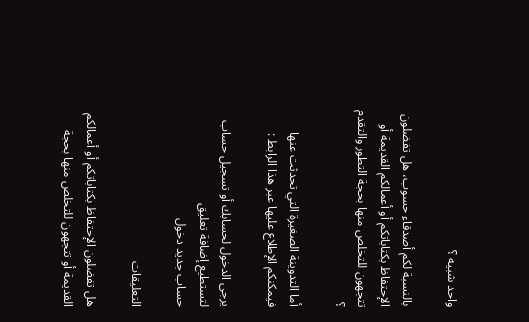واحد شبيه ؟

بالنسبة لكم أصدقاء حسوب، هل تفضلون الإحتفاظ بكتاباتكم أو أعمالكم القديمة أو تتجهون للتخلص منها بحجة التطور والتقدم ؟

أما التدوينة الصغيرة التي تحدثت عنها فيمكنكم الإطلاع عليها عبر هذا الرابط :

يرجى الدخول لحسابك أو تسجيل حساب لتستطيع إضافة تعليق
حساب جديد دخول

التعليقات

هل تفضلون الإحتفاظ بكتاباتكم أو أعمالكم القديمة أو تتجهون للتخلص منها بحجة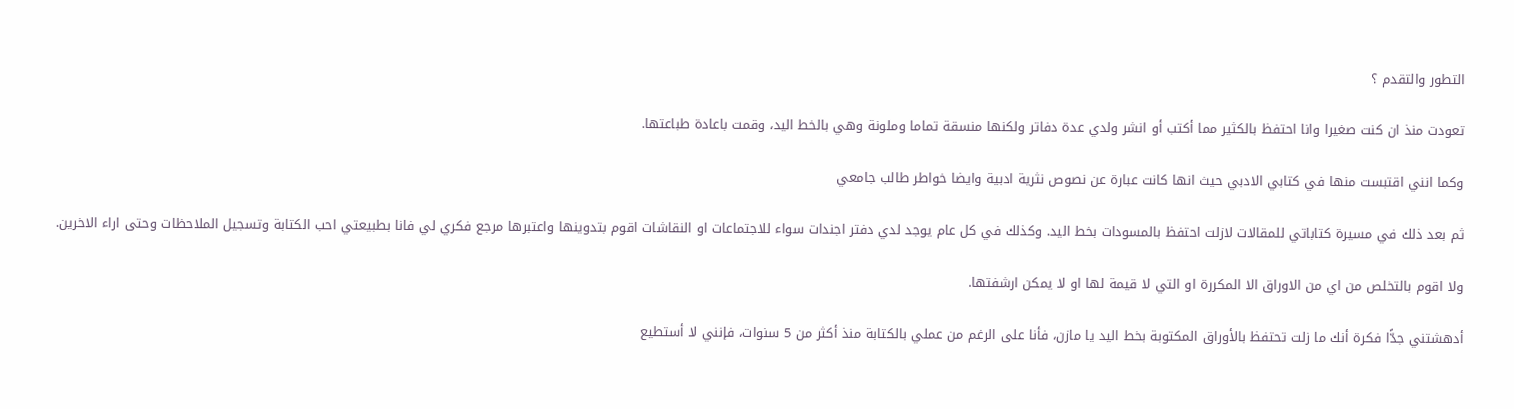التطور والتقدم ؟

تعودت منذ ان كنت صغيرا وانا احتفظ بالكثير مما أكتب أو انشر ولدي عدة دفاتر ولكنها منسقة تماما وملونة وهي بالخط اليد، وقمت باعادة طباعتها.

وكما انني اقتبست منها في كتابي الادبي حيث انها كانت عبارة عن نصوص نثرية ادبية وايضا خواطر طالب جامعي

ثم بعد ذلك في مسيرة كتاباتي للمقالات لازلت احتفظ بالمسودات بخط اليد. وكذلك في كل عام يوجد لدي دفتر اجندات سواء للاجتماعات او النقاشات اقوم بتدوينها واعتبرها مرجع فكري لي فانا بطبيعتي احب الكتابة وتسجيل الملاحظات وحتى اراء الاخرين.

ولا اقوم بالتخلص من اي من الاوراق الا المكررة او التي لا قيمة لها او لا يمكن ارشفتها.

أدهشتني جدًّا فكرة أنك ما زلت تحتفظ بالأوراق المكتوبة بخط اليد يا مازن، فأنا على الرغم من عملي بالكتابة منذ أكثر من 5 سنوات، فإنني لا أستطيع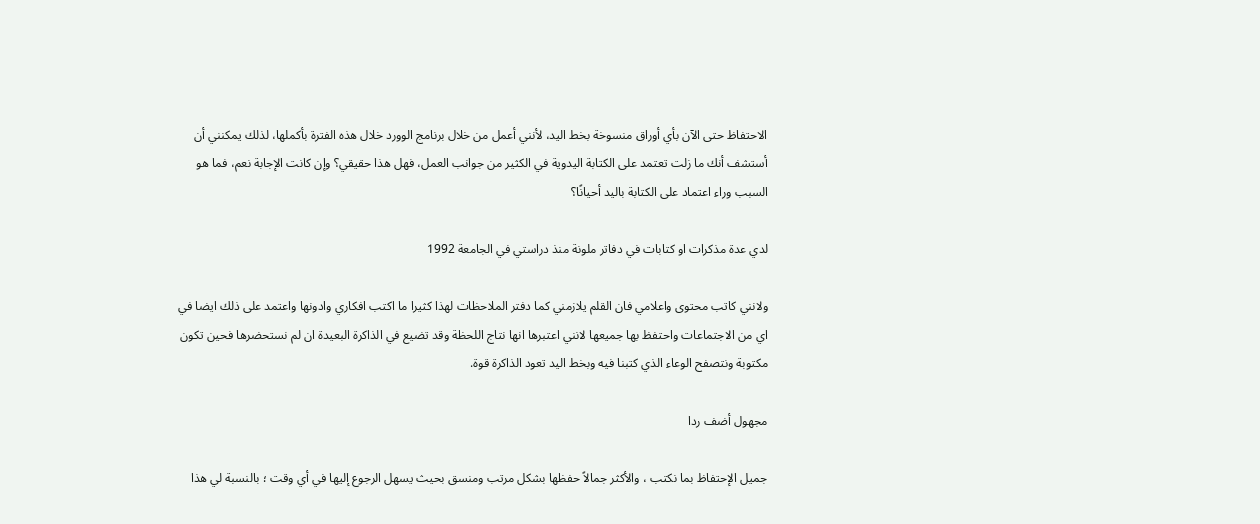الاحتفاظ حتى الآن بأي أوراق منسوخة بخط اليد، لأنني أعمل من خلال برنامج الوورد خلال هذه الفترة بأكملها، لذلك يمكنني أن أستشف أنك ما زلت تعتمد على الكتابة اليدوية في الكثير من جوانب العمل، فهل هذا حقيقي؟ وإن كانت الإجابة نعم، فما هو السبب وراء اعتماد على الكتابة باليد أحيانًا؟

لدي عدة مذكرات او كتابات في دفاتر ملونة منذ دراستي في الجامعة 1992

ولانني كاتب محتوى واعلامي فان القلم يلازمني كما دفتر الملاحظات لهذا كثيرا ما اكتب افكاري وادونها واعتمد على ذلك ايضا في اي من الاجتماعات واحتفظ بها جميعها لانني اعتبرها انها نتاج اللحظة وقد تضيع في الذاكرة البعيدة ان لم نستحضرها فحين تكون مكتوبة ونتصفح الوعاء الذي كتبنا فيه وبخط اليد تعود الذاكرة قوة.

مجهول أضف ردا

جميل الإحتفاظ بما نكتب ، والأكثر جمالاً حفظها بشكل مرتب ومنسق بحيث يسهل الرجوع إليها في أي وقت ؛ بالنسبة لي هذا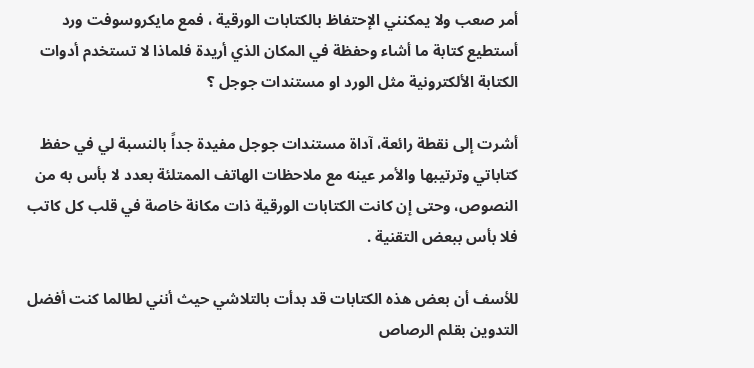أمر صعب ولا يمكنني الإحتفاظ بالكتابات الورقية ، فمع مايكروسوفت ورد أستطيع كتابة ما أشاء وحفظة في المكان الذي أريدة فلماذا لا تستخدم أدوات الكتابة الألكترونية مثل الورد او مستندات جوجل ؟

أشرت إلى نقطة رائعة، آداة مستندات جوجل مفيدة جداً بالنسبة لي في حفظ كتاباتي وترتيبها والأمر عينه مع ملاحظات الهاتف الممتلئة بعدد لا بأس به من النصوص، وحتى إن كانت الكتابات الورقية ذات مكانة خاصة في قلب كل كاتب فلا بأس ببعض التقنية .

للأسف أن بعض هذه الكتابات قد بدأت بالتلاشي حيث أنني لطالما كنت أفضل التدوين بقلم الرصاص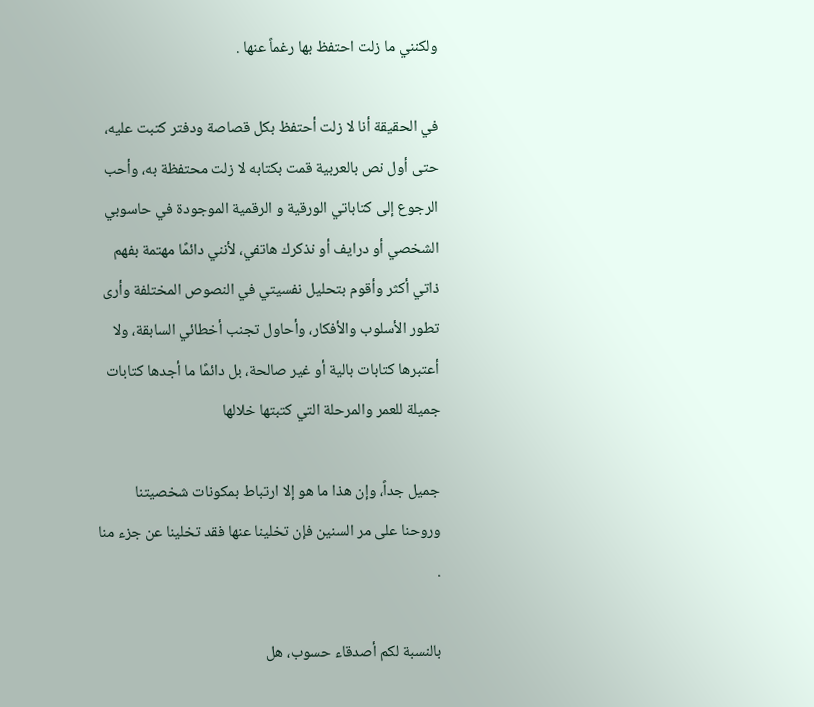ولكنني ما زلت احتفظ بها رغماً عنها .

في الحقيقة أنا لا زلت أحتفظ بكل قصاصة ودفتر كتبت عليه، حتى أول نص بالعربية قمت بكتابه لا زلت محتفظة به، وأحب الرجوع إلى كتاباتي الورقية و الرقمية الموجودة في حاسوبي الشخصي أو درايف أو نذكرك هاتفي، لأنني دائمًا مهتمة بفهم ذاتي أكثر وأقوم بتحليل نفسيتي في النصوص المختلفة وأرى تطور الأسلوب والأفكار، وأحاول تجنب أخطائي السابقة، ولا أعتبرها كتابات بالية أو غير صالحة، بل دائمًا ما أجدها كتابات جميلة للعمر والمرحلة التي كتبتها خلالها

جميل جداً، وإن هذا ما هو إلا ارتباط بمكونات شخصيتنا وروحنا على مر السنين فإن تخلينا عنها فقد تخلينا عن جزء منا .

بالنسبة لكم أصدقاء حسوب، هل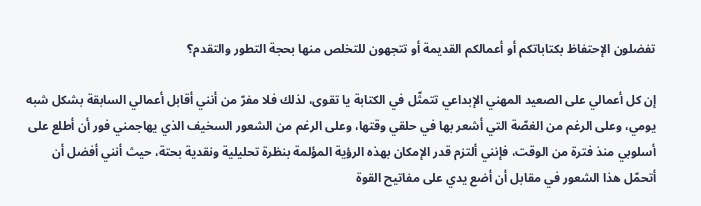تفضلون الإحتفاظ بكتاباتكم أو أعمالكم القديمة أو تتجهون للتخلص منها بحجة التطور والتقدم؟

إن كل أعمالي على الصعيد المهني الإبداعي تتمثّل في الكتابة يا تقوى، لذلك فلا مفرّ من أنني أقابل أعمالي السابقة بشكل شبه يومي، وعلى الرغم من الغصّة التي أشعر بها في حلقي وقتها، وعلى الرغم من الشعور السخيف الذي يهاجمني فور أن أطلع على أسلوبي منذ فترة من الوقت، فإنني ألتزم قدر الإمكان بهذه الرؤية المؤلمة بنظرة تحليلية ونقدية بحتة، حيث أنني أفضل أن أتحمّل هذا الشعور في مقابل أن أضع يدي على مفاتيح القوة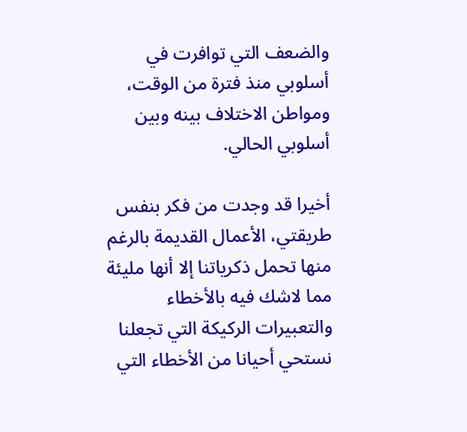والضعف التي توافرت في أسلوبي منذ فترة من الوقت، ومواطن الاختلاف بينه وبين أسلوبي الحالي.

أخيرا قد وجدت من فكر بنفس طريقتي، الأعمال القديمة بالرغم منها تحمل ذكرياتنا إلا أنها مليئة مما لاشك فيه بالأخطاء والتعبيرات الركيكة التي تجعلنا نستحي أحيانا من الأخطاء التي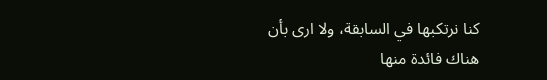كنا نرتكبها في السابقة، ولا ارى بأن هناك فائدة منها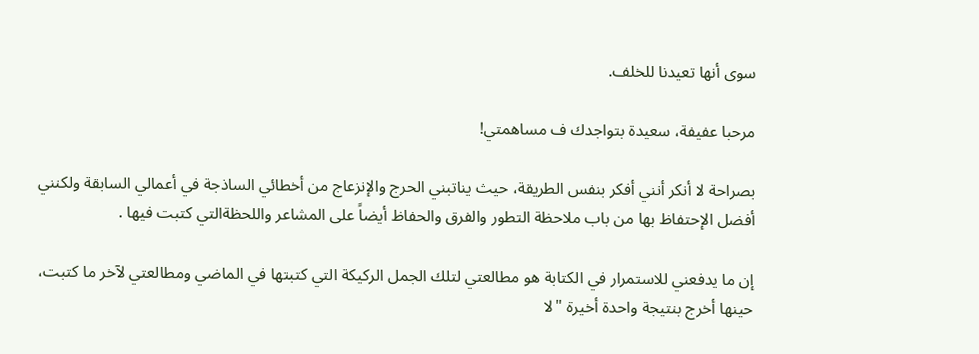سوى أنها تعيدنا للخلف.

مرحبا عفيفة، سعيدة بتواجدك ف مساهمتي!

بصراحة لا أنكر أنني أفكر بنفس الطريقة، حيث يناتبني الحرج والإنزعاج من أخطائي الساذجة في أعمالي السابقة ولكنني أفضل الإحتفاظ بها من باب ملاحظة التطور والفرق والحفاظ أيضاً على المشاعر واللحظةالتي كتبت فيها .

إن ما يدفعني للاستمرار في الكتابة هو مطالعتي لتلك الجمل الركيكة التي كتبتها في الماضي ومطالعتي لآخر ما كتبت، حينها أخرج بنتيجة واحدة أخيرة "لا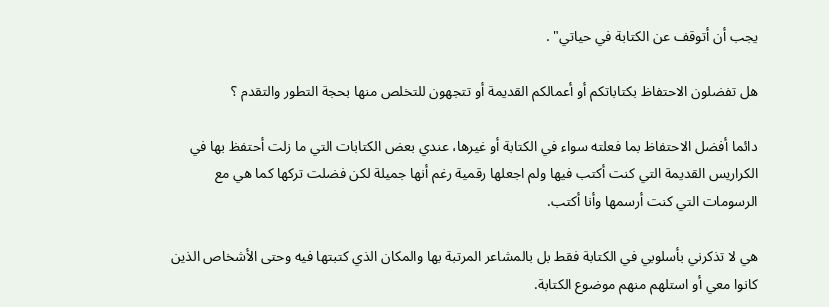يجب أن أتوقف عن الكتابة في حياتي" .

هل تفضلون الاحتفاظ بكتاباتكم أو أعمالكم القديمة أو تتجهون للتخلص منها بحجة التطور والتقدم ؟

دائما أفضل الاحتفاظ بما فعلته سواء في الكتابة أو غيرها، عندي بعض الكتابات التي ما زلت أحتفظ بها في الكراريس القديمة التي كنت أكتب فيها ولم اجعلها رقمية رغم أنها جميلة لكن فضلت تركها كما هي مع الرسومات التي كنت أرسمها وأنا أكتب.

هي لا تذكرني بأسلوبي في الكتابة فقط بل بالمشاعر المرتبة بها والمكان الذي كتبتها فيه وحتى الأشخاص الذين كانوا معي أو استلهم منهم موضوع الكتابة.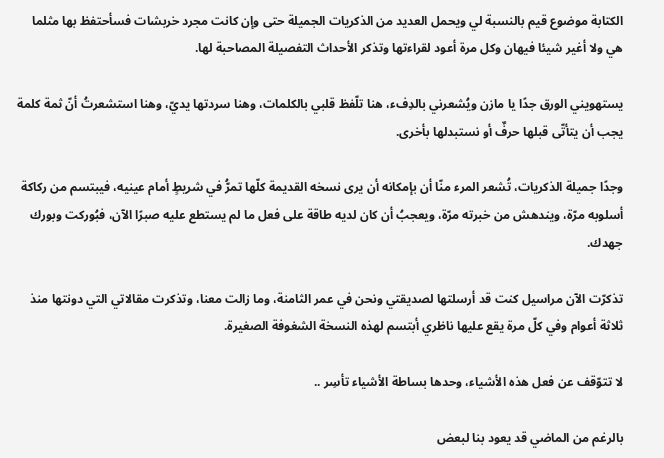الكتابة موضوع قيم بالنسبة لي ويحمل العديد من الذكريات الجميلة حتى وإن كانت مجرد خربشات فسأحتفظ بها مثلما هي ولا أغير شيئا فيهان وكل مرة أعود لقراءتها وتذكر الأحداث التفصيلة المصاحبة لها.

يستهويني الورق جدًا يا مازن ويُشعرني بالدِفء، هنا تلّفظ قلبي بالكلمات، وهنا سردتها يديّ، وهنا استشعرتُ أنّ ثمة كلمة يجب أن يتأتّى قبلها حرفٌ أو نستبدلها بأخرى.

وجدًا جميلة الذكريات، تُشعر المرء منّا أن بإمكانه أن يرى نسخه القديمة كلّها تمرُّ في شريطٍ أمام عينيه، فيبتسم من ركاكة أسلوبه مرّة، ويندهش من خبرته مرّة، ويعجبُ أن كان لديه طاقة على فعل ما لم يستطع عليه صبرًا الآن، فبُوركت وبورك جهدك.

تذكرّت الآن مراسيل كنت قد أرسلتها لصديقتي ونحن في عمر الثامنة، وما زالت معنا، وتذكرت مقالاتي التي دونتها منذ ثلاثة أعوام وفي كلّ مرة يقع عليها ناظري أبتسم لهذه النسخة الشغوفة الصغيرة.

لا تتوّقف عن فعل هذه الأشياء، وحدها بساطة الأشياء تأسِر ..

بالرغم من الماضي قد يعود بنا لبعض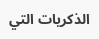الذكريات التي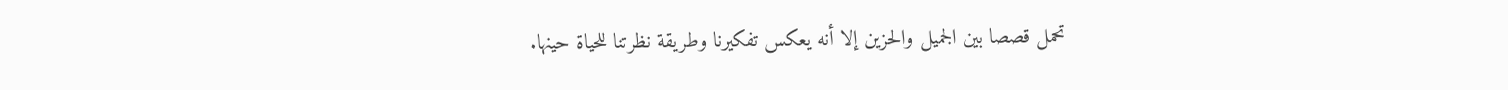تحمل قصصا بين الجميل والحزين إلا أنه يعكس تفكيرنا وطريقة نظرتنا للحياة حينها.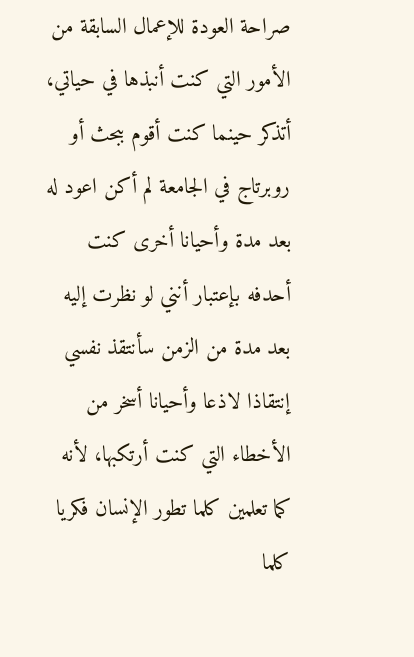صراحة العودة للإعمال السابقة من الأمور التي كنت أنبذها في حياتي، أتذكر حينما كنت أقوم ببحث أو روبرتاج في الجامعة لم أكن اعود له بعد مدة وأحيانا أخرى كنت أحدفه بإعتبار أنني لو نظرت إليه بعد مدة من الزمن سأنتقذ نفسي إنتقاذا لاذعا وأحيانا أسخر من الأخطاء التي كنت أرتكبها، لأنه كما تعلمين كلما تطور الإنسان فكريا كلما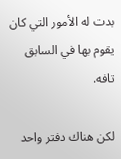بدت له الأمور التي كان يقوم بها في السابق تافه.

لكن هناك دفتر واحد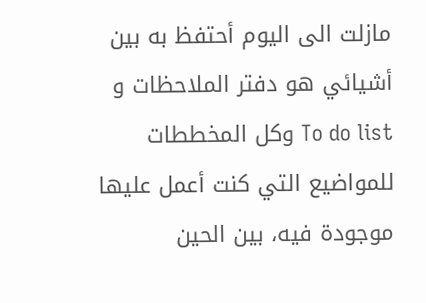مازلت الى اليوم أحتفظ به بين أشيائي هو دفتر الملاحظات و To do list وكل المخططات للمواضيع التي كنت أعمل عليها موجودة فيه، بين الحين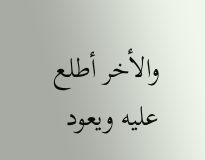والأخر أطلع عليه ويعود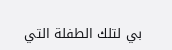بي لتلك الطفلة التي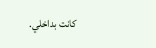كانت بداخلي.